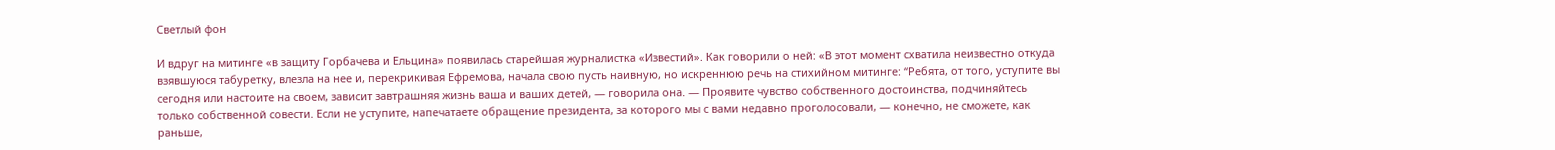Светлый фон

И вдруг на митинге «в защиту Горбачева и Ельцина» появилась старейшая журналистка «Известий». Как говорили о ней: «В этот момент схватила неизвестно откуда взявшуюся табуретку, влезла на нее и, перекрикивая Ефремова, начала свою пусть наивную, но искреннюю речь на стихийном митинге: “Ребята, от того, уступите вы сегодня или настоите на своем, зависит завтрашняя жизнь ваша и ваших детей, — говорила она. — Проявите чувство собственного достоинства, подчиняйтесь только собственной совести. Если не уступите, напечатаете обращение президента, за которого мы с вами недавно проголосовали, — конечно, не сможете, как раньше,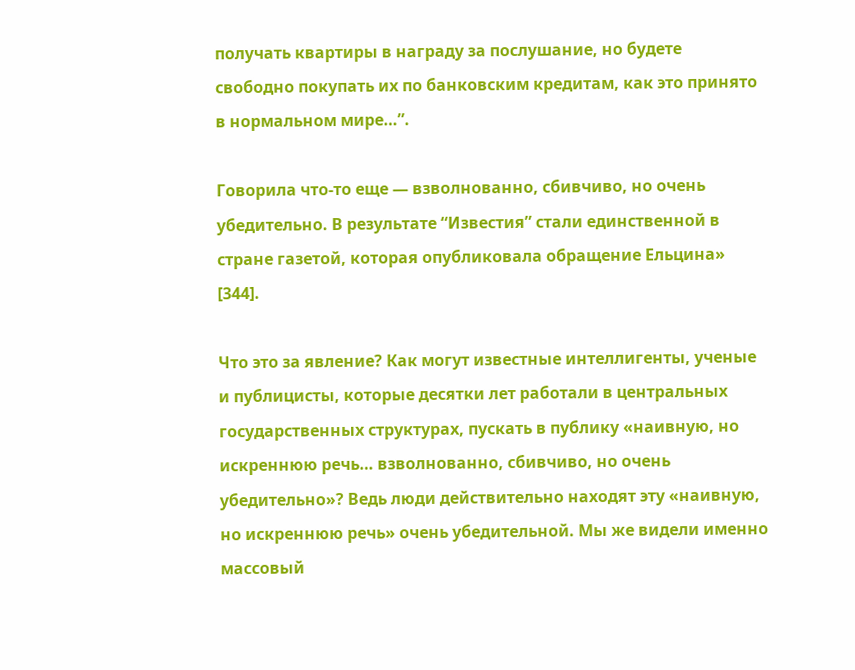получать квартиры в награду за послушание, но будете свободно покупать их по банковским кредитам, как это принято в нормальном мире…”.

Говорила что-то еще — взволнованно, сбивчиво, но очень убедительно. В результате “Известия” стали единственной в стране газетой, которая опубликовала обращение Ельцина» [344].

Что это за явление? Как могут известные интеллигенты, ученые и публицисты, которые десятки лет работали в центральных государственных структурах, пускать в публику «наивную, но искреннюю речь… взволнованно, сбивчиво, но очень убедительно»? Ведь люди действительно находят эту «наивную, но искреннюю речь» очень убедительной. Мы же видели именно массовый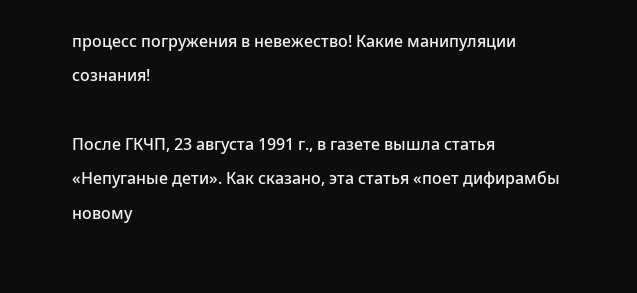процесс погружения в невежество! Какие манипуляции сознания!

После ГКЧП, 23 августа 1991 г., в газете вышла статья «Непуганые дети». Как сказано, эта статья «поет дифирамбы новому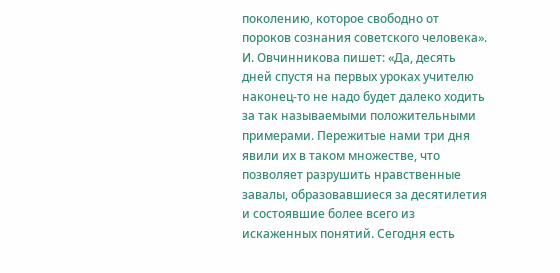поколению, которое свободно от пороков сознания советского человека». И. Овчинникова пишет: «Да, десять дней спустя на первых уроках учителю наконец-то не надо будет далеко ходить за так называемыми положительными примерами. Пережитые нами три дня явили их в таком множестве, что позволяет разрушить нравственные завалы, образовавшиеся за десятилетия и состоявшие более всего из искаженных понятий. Сегодня есть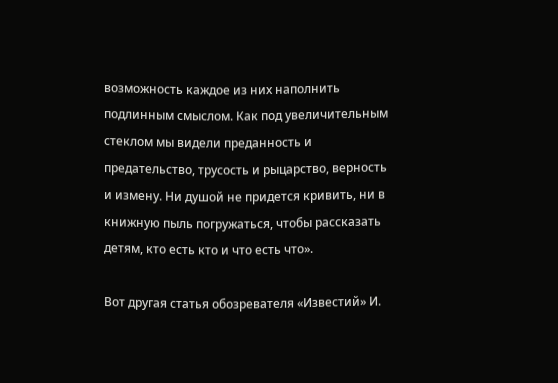возможность каждое из них наполнить подлинным смыслом. Как под увеличительным стеклом мы видели преданность и предательство, трусость и рыцарство, верность и измену. Ни душой не придется кривить, ни в книжную пыль погружаться, чтобы рассказать детям, кто есть кто и что есть что».

Вот другая статья обозревателя «Известий» И.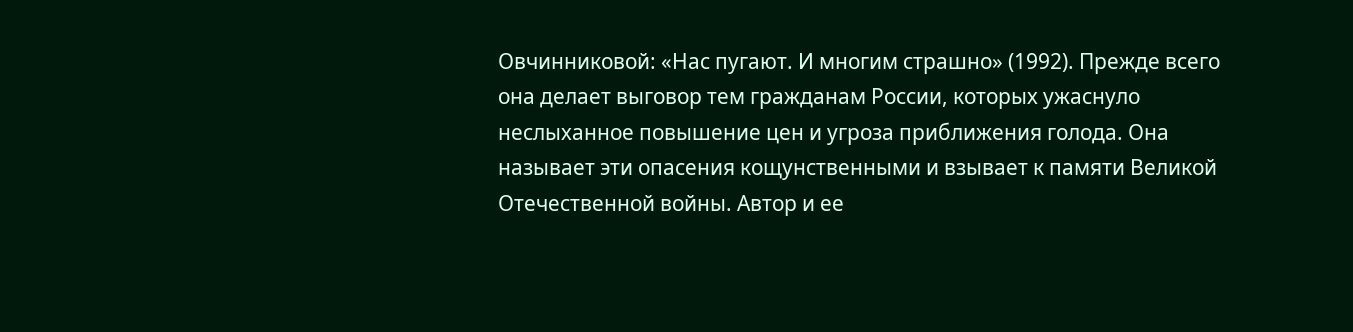Овчинниковой: «Нас пугают. И многим страшно» (1992). Прежде всего она делает выговор тем гражданам России, которых ужаснуло неслыханное повышение цен и угроза приближения голода. Она называет эти опасения кощунственными и взывает к памяти Великой Отечественной войны. Автор и ее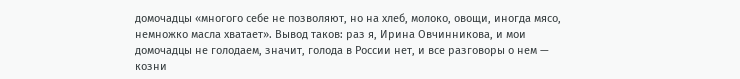домочадцы «многого себе не позволяют, но на хлеб, молоко, овощи, иногда мясо, немножко масла хватает». Вывод таков: раз я, Ирина Овчинникова, и мои домочадцы не голодаем, значит, голода в России нет, и все разговоры о нем — козни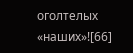оголтелых «наших»![66]